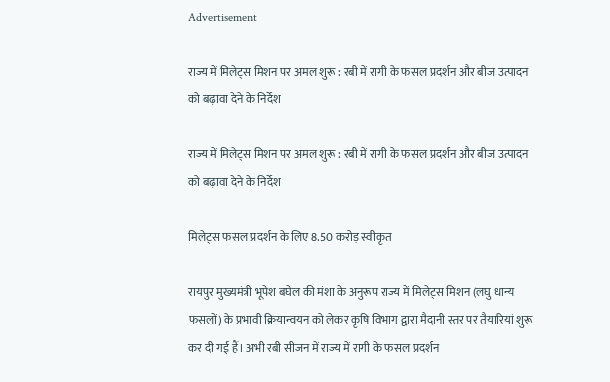Advertisement

राज्य में मिलेट्स मिशन पर अमल शुरू : रबी में रागी के फसल प्रदर्शन और बीज उत्पादन को बढ़ावा देने के निर्देश

राज्य में मिलेट्स मिशन पर अमल शुरू : रबी में रागी के फसल प्रदर्शन और बीज उत्पादन को बढ़ावा देने के निर्देश

मिलेट्स फसल प्रदर्शन के लिए 8.50 करोड़ स्वीकृत

रायपुर मुख्यमंत्री भूपेश बघेल की मंशा के अनुरूप राज्य में मिलेट्स मिशन (लघु धान्य फसलों) के प्रभावी क्रियान्वयन को लेकर कृषि विभाग द्वारा मैदानी स्तर पर तैयारियां शुरू कर दी गई हैं। अभी रबी सीजन में राज्य में रागी के फसल प्रदर्शन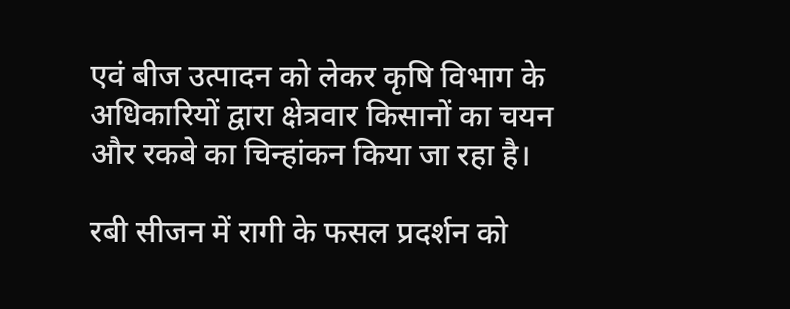एवं बीज उत्पादन को लेकर कृषि विभाग के अधिकारियों द्वारा क्षेत्रवार किसानों का चयन और रकबे का चिन्हांकन किया जा रहा है।

रबी सीजन में रागी के फसल प्रदर्शन को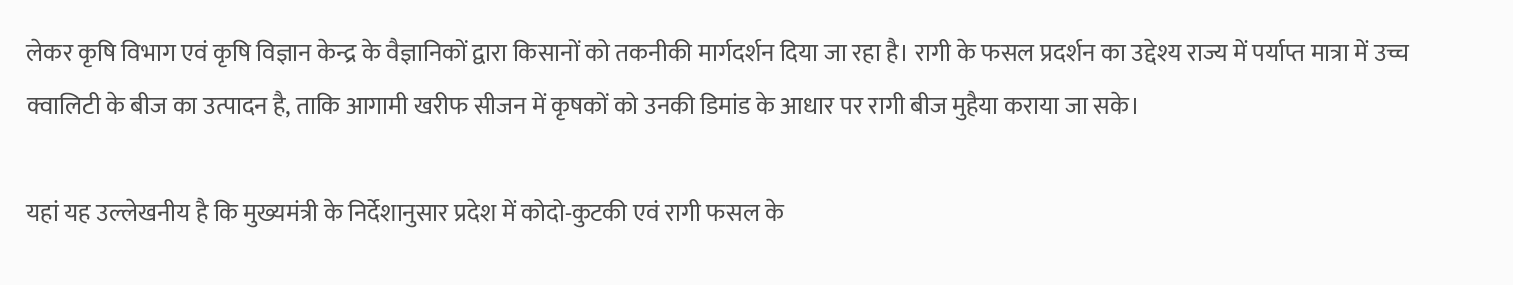लेकर कृषि विभाग एवं कृषि विज्ञान केन्द्र के वैज्ञानिकों द्वारा किसानों को तकनीकी मार्गदर्शन दिया जा रहा है। रागी के फसल प्रदर्शन का उद्देश्य राज्य में पर्याप्त मात्रा में उच्च क्वालिटी के बीज का उत्पादन है, ताकि आगामी खरीफ सीजन में कृषकों को उनकी डिमांड के आधार पर रागी बीज मुहैया कराया जा सके।

यहां यह उल्लेखनीय है कि मुख्यमंत्री के निर्देशानुसार प्रदेश में कोदो-कुटकी एवं रागी फसल के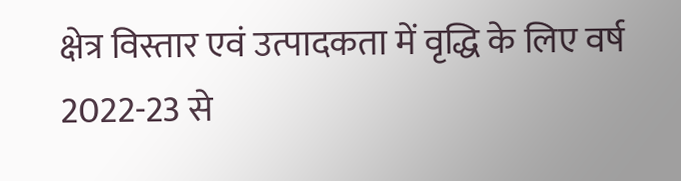क्षेत्र विस्तार एवं उत्पादकता में वृद्धि के लिए वर्ष 2022-23 से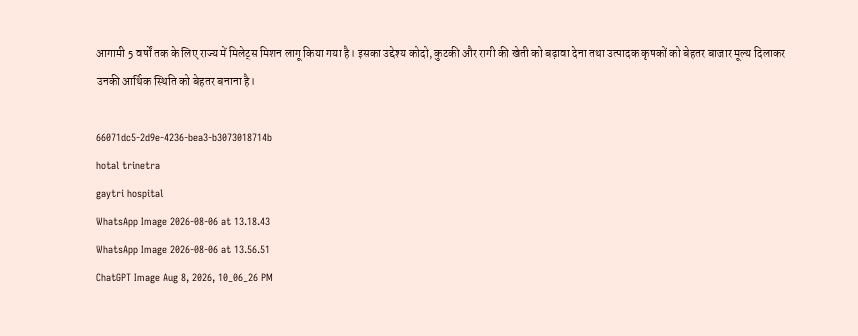आगामी 5 वर्षों तक के लिए राज्य में मिलेट्स मिशन लागू किया गया है। इसका उद्देश्य कोदो, कुटकी और रागी की खेती को बढ़ावा देना तथा उत्पादक कृषकों को बेहतर बाजार मूल्य दिलाकर उनकी आर्थिक स्थिति को बेहतर बनाना है।

66071dc5-2d9e-4236-bea3-b3073018714b
hotal trinetra
gaytri hospital
WhatsApp Image 2026-08-06 at 13.18.43
WhatsApp Image 2026-08-06 at 13.56.51
ChatGPT Image Aug 8, 2026, 10_06_26 PM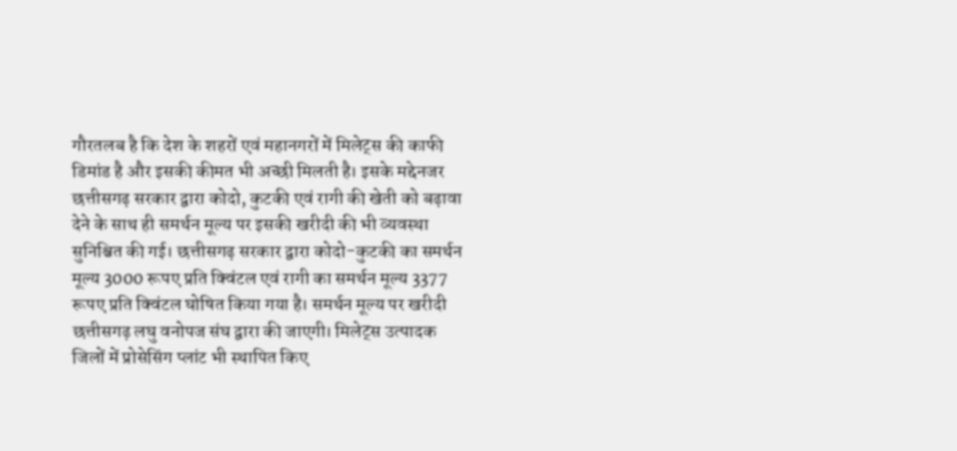गौरतलब है कि देश के शहरों एवं महानगरों में मिलेट्स की काफी डिमांड है और इसकी कीमत भी अच्छी मिलती है। इसके मद्देनजर छत्तीसगढ़ सरकार द्वारा कोदो, कुटकी एवं रागी की खेती को बढ़ावा देने के साथ ही समर्थन मूल्य पर इसकी खरीदी की भी व्यवस्था सुनिश्चित की गई। छत्तीसगढ़ सरकार द्वारा कोदो-कुटकी का समर्थन मूल्य 3000 रूपए प्रति क्विंटल एवं रागी का समर्थन मूल्य 3377 रूपए प्रति क्विंटल घोषित किया गया है। समर्थन मूल्य पर खरीदी छत्तीसगढ़ लघु वनोपज संघ द्वारा की जाएगी। मिलेट्स उत्पादक जिलों में प्रोसेसिंग प्लांट भी स्थापित किए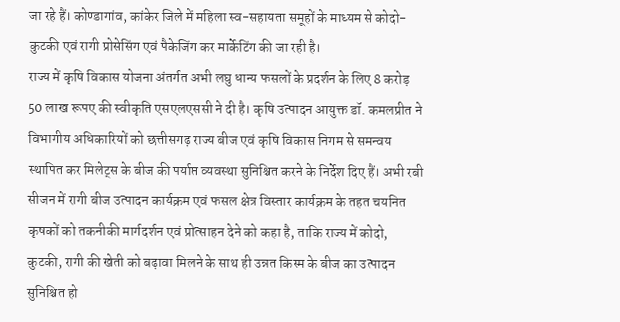जा रहे हैं। कोण्डागांव, कांकेर जिले में महिला स्व-सहायता समूहों के माध्यम से कोदो-कुटकी एवं रागी प्रोसेसिंग एवं पैकेजिंग कर मार्केटिंग की जा रही है।
राज्य में कृषि विकास योजना अंतर्गत अभी लघु धान्य फसलों के प्रदर्शन के लिए 8 करोड़ 50 लाख रूपए की स्वीकृति एसएलएससी ने दी है। कृषि उत्पादन आयुक्त डॉ. कमलप्रीत ने विभागीय अधिकारियों को छत्तीसगढ़ राज्य बीज एवं कृषि विकास निगम से समन्वय स्थापित कर मिलेट्स के बीज की पर्याप्त व्यवस्था सुनिश्चित करने के निर्देश दिए हैं। अभी रबी सीजन में रागी बीज उत्पादन कार्यक्रम एवं फसल क्षेत्र विस्तार कार्यक्रम के तहत चयनित कृषकों को तकनीकी मार्गदर्शन एवं प्रोत्साहन देने को कहा है, ताकि राज्य में कोदो, कुटकी, रागी की खेती को बढ़ावा मिलने के साथ ही उन्नत किस्म के बीज का उत्पादन सुनिश्चित हो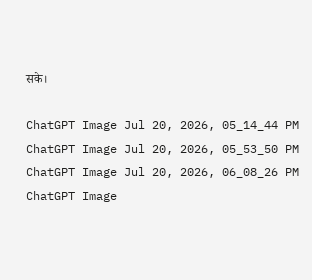सके।

ChatGPT Image Jul 20, 2026, 05_14_44 PM
ChatGPT Image Jul 20, 2026, 05_53_50 PM
ChatGPT Image Jul 20, 2026, 06_08_26 PM
ChatGPT Image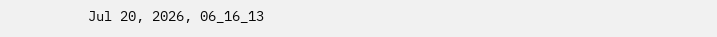Jul 20, 2026, 06_16_13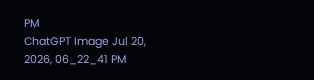PM
ChatGPT Image Jul 20, 2026, 06_22_41 PM